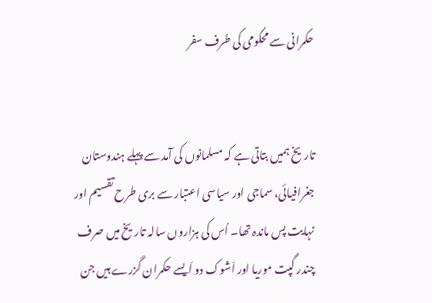حکمرانی سے محکومی کی طرف سفر


تاریخ ہمیں بتاتی ہے کہ مسلمانوں کی آمد سے پہلے ہندوستان جغرافیائی، سماجی اور سیاسی اعتبار سے بری طرح تقسیم اور نہایت پس ماندہ تھا۔ اُس کی ہزاروں سالہ تاریخ میں صرف چندر گپت موریا اور اَشوک دو اَیسے حکمران گزرے ہیں جن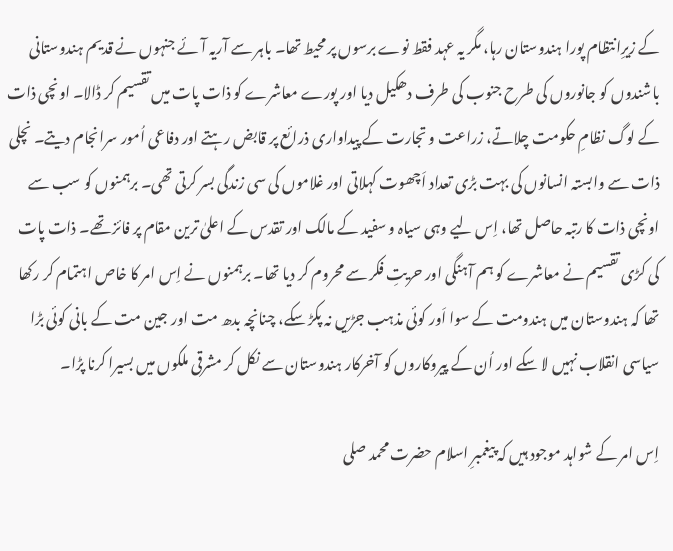کے زیرِانتظام پورا ہندوستان رہا، مگر یہ عہد فقط نوے برسوں پر محیط تھا۔ باہر سے آریہ آئے جنہوں نے قدیم ہندوستانی باشندوں کو جانوروں کی طرح جنوب کی طرف دھکیل دیا اور پورے معاشرے کو ذات پات میں تقسیم کر ڈالا۔ اونچی ذات کے لوگ نظامِ حکومت چلاتے، زراعت و تجارت کے پیداواری ذرائع پر قابض رہتے اور دفاعی اُمور سرانجام دیتے۔ نچلی ذات سے وابستہ انسانوں کی بہت بڑی تعداد اَچھوت کہلاتی اور غلاموں کی سی زندگی بسر کرتی تھی۔ برہمنوں کو سب سے اونچی ذات کا رتبہ حاصل تھا، اِس لیے وہی سیاہ و سفید کے مالک اور تقدس کے اعلیٰ ترین مقام پر فائز تھے۔ ذات پات کی کڑی تقسیم نے معاشرے کو ہم آہنگی اور حریتِ فکر سے محروم کر دیا تھا۔ برہمنوں نے اِس امر کا خاص اہتمام کر رکھا تھا کہ ہندوستان میں ہندومت کے سوا اَور کوئی مذہب جڑیں نہ پکڑ سکے، چنانچہ بدھ مت اور جین مت کے بانی کوئی بڑا سیاسی انقلاب نہیں لا سکے اور اُن کے پیروکاروں کو آخرکار ہندوستان سے نکل کر مشرقی ملکوں میں بسیرا کرنا پڑا۔

اِس امر کے شواہد موجود ہیں کہ پیغمبرِ اسلام حضرت محمد صلى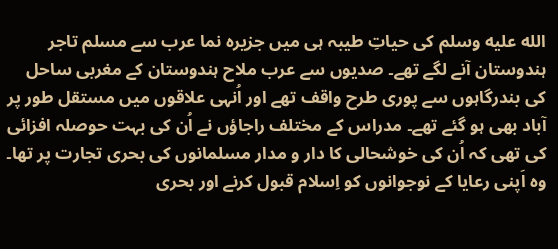الله عليه وسلم کی حیاتِ طیبہ ہی میں جزیرہ نما عرب سے مسلم تاجر ہندوستان آنے لگے تھے۔ صدیوں سے عرب ملاح ہندوستان کے مغربی ساحل کی بندرگاہوں سے پوری طرح واقف تھے اور اُنہی علاقوں میں مستقل طور پر آباد بھی ہو گئے تھے۔ مدراس کے مختلف راجاؤں نے اُن کی بہت حوصلہ افزائی کی تھی کہ اُن کی خوشحالی کا دار و مدار مسلمانوں کی بحری تجارت پر تھا۔ وہ اَپنی رعایا کے نوجوانوں کو اِسلام قبول کرنے اور بحری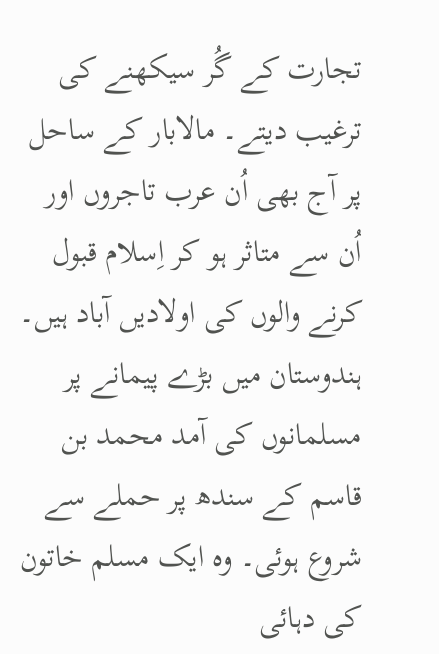تجارت کے گُر سیکھنے کی ترغیب دیتے۔ مالابار کے ساحل پر آج بھی اُن عرب تاجروں اور اُن سے متاثر ہو کر اِسلام قبول کرنے والوں کی اولادیں آباد ہیں۔ ہندوستان میں بڑے پیمانے پر مسلمانوں کی آمد محمد بن قاسم کے سندھ پر حملے سے شروع ہوئی۔ وہ ایک مسلم خاتون کی دہائی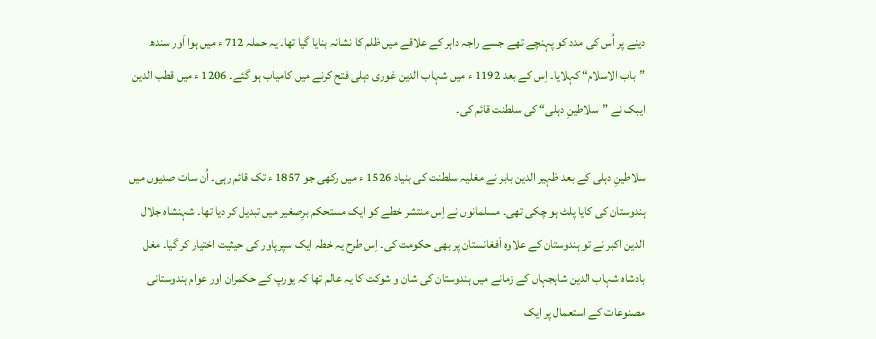دینے پر اُس کی مدد کو پہنچے تھے جسے راجہ داہر کے علاقے میں ظلم کا نشانہ بنایا گیا تھا۔ یہ حملہ 712 ء میں ہوا اَور سندھ ”باب الاسلام“ کہلایا۔ اِس کے بعد 1192 ء میں شہاب الدین غوری دہلی فتح کرنے میں کامیاب ہو گئے۔ 1206 ء میں قطب الدین ایبک نے ”سلاطینِ دہلی“ کی سلطنت قائم کی۔

سلاطینِ دہلی کے بعد ظہیر الدین بابر نے مغلیہ سلطنت کی بنیاد 1526 ء میں رکھی جو 1857 ء تک قائم رہی۔ اُن سات صدیوں میں ہندوستان کی کایا پلٹ ہو چکی تھی۔ مسلمانوں نے اِس منتشر خطے کو ایک مستحکم برِصغیر میں تبدیل کر دیا تھا۔ شہنشاہ جلال الدین اکبر نے تو ہندوستان کے علاوہ اَفغانستان پر بھی حکومت کی۔ اِس طرح یہ خطہ ایک سپرپاور کی حیثیت اختیار کر گیا۔ مغل بادشاہ شہاب الدین شاہجہاں کے زمانے میں ہندوستان کی شان و شوکت کا یہ عالم تھا کہ یورپ کے حکمران اور عوام ہندوستانی مصنوعات کے استعمال پر ایک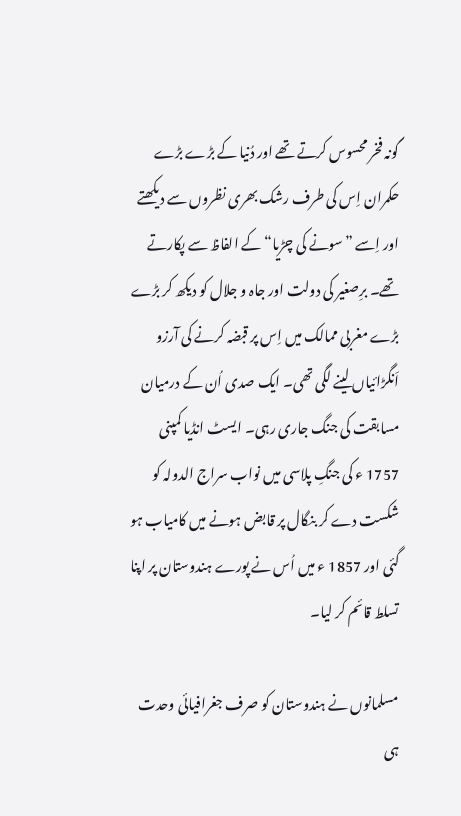گونہ فخر محسوس کرتے تھے اور دُنیا کے بڑے بڑے حکمران اِس کی طرف رشک بھری نظروں سے دیکھتے اور اِسے ”سونے کی چڑیا“ کے الفاظ سے پکارتے تھے۔ برِصغیر کی دولت اور جاہ و جلال کو دیکھ کر بڑے بڑے مغربی ممالک میں اِس پر قبضہ کرنے کی آرزو اَنگڑائیاں لینے لگی تھی۔ ایک صدی اُن کے درمیان مسابقت کی جنگ جاری رہی۔ ایسٹ انڈیا کمپنی 1757 ء کی جنگِ پلاسی میں نواب سراج الدولہ کو شکست دے کر بنگال پر قابض ہونے میں کامیاب ہو گئی اور 1857 ء میں اُس نے پورے ہندوستان پر اپنا تسلط قائم کر لیا۔

مسلمانوں نے ہندوستان کو صرف جغرافیائی وحدت ہی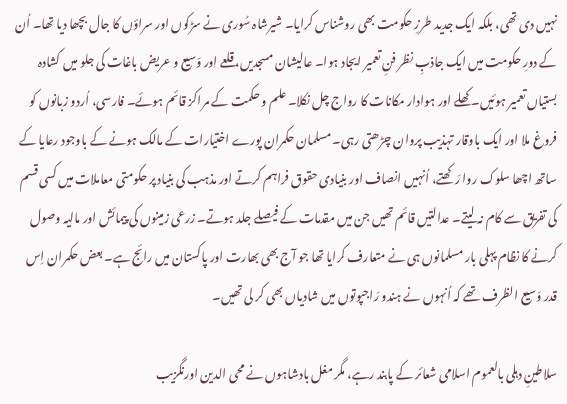نہیں دی تھی، بلکہ ایک جدید طرزِ حکومت بھی روشناس کرایا۔ شیرشاہ سُوری نے سڑکوں اور سراؤں کا جال بچھا دیا تھا۔ اُن کے دورِ حکومت میں ایک جاذبِ نظر فنِ تعمیر ایجاد ہوا۔ عالیشان مسجدیں، قلعے اور وَسیع و عریض باغات کی جلو میں کشادہ بستیاں تعمیر ہوئیں۔ کھلے اور ہوادار مکانات کا رواج چل نکلا۔ علم و حکمت کے مراکز قائم ہوئے۔ فارسی، اُردو زبانوں کو فروغ ملا اور ایک باوقار تہذیب پروان چڑھتی رہی۔ مسلمان حکمران پورے اختیارات کے مالک ہونے کے باوجود رعایا کے ساتھ اچھا سلوک روا رَکھتے، اُنہیں انصاف اور بنیادی حقوق فراہم کرتے اور مذہب کی بنیاد پر حکومتی معاملات میں کسی قسم کی تفریق سے کام نہ لیتے۔ عدالتیں قائم تھیں جن میں مقدمات کے فیصلے جلد ہوتے۔ زرعی زمینوں کی پیمائش اور مالیہ وصول کرنے کا نظام پہلی بار مسلمانوں ہی نے متعارف کرایا تھا جو آج بھی بھارت اور پاکستان میں رائج ہے۔ بعض حکمران اِس قدر وَسیع الظرف تھے کہ اُنہوں نے ہندو رَاجپوتوں میں شادیاں بھی کر لی تھیں۔

سلاطینِ دہلی بالعموم اسلامی شعائر کے پابند رہے، مگر مغل بادشاہوں نے محی الدین اورنگزیب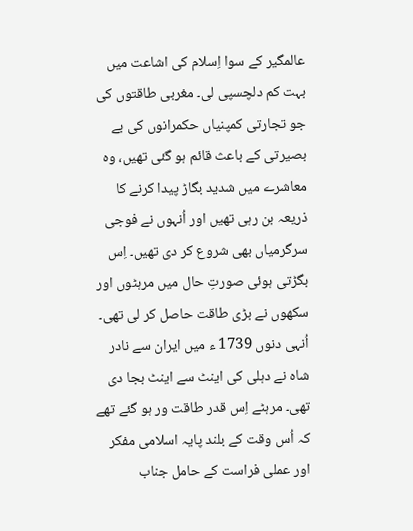عالمگیر کے سوا اِسلام کی اشاعت میں بہت کم دلچسپی لی۔ مغربی طاقتوں کی جو تجارتی کمپنیاں حکمرانوں کی بے بصیرتی کے باعث قائم ہو گئی تھیں، وہ معاشرے میں شدید بگاڑ پیدا کرنے کا ذریعہ بن رہی تھیں اور اُنہوں نے فوجی سرگرمیاں بھی شروع کر دی تھیں۔ اِس بگڑتی ہوئی صورتِ حال میں مرہٹوں اور سکھوں نے بڑی طاقت حاصل کر لی تھی۔ اُنہی دنوں 1739 ء میں ایران سے نادر شاہ نے دہلی کی اینٹ سے اینٹ بجا دی تھی۔ مرہٹے اِس قدر طاقت ور ہو گئے تھے کہ اُس وقت کے بلند پایہ اسلامی مفکر اور عملی فراست کے حامل جناب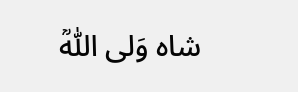شاہ وَلی اللّٰہؒ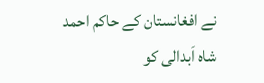نے افغانستان کے حاکم احمد شاہ اَبدالی کو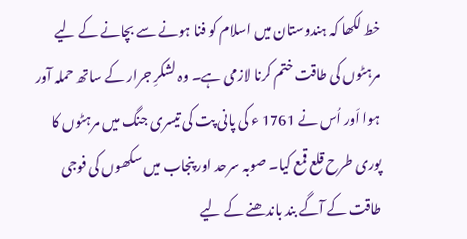خط لکھا کہ ہندوستان میں اسلام کو فنا ہونے سے بچانے کے لیے مرہٹوں کی طاقت ختم کرنا لازمی ہے۔ وہ لشکرِ جرار کے ساتھ حملہ آور ہوا اَور اُس نے 1761 ء کی پانی پت کی تیسری جنگ میں مرہٹوں کا پوری طرح قلع قمع کیا۔ صوبہ سرحد اور پنجاب میں سکھوں کی فوجی طاقت کے آگے بند باندھنے کے لیے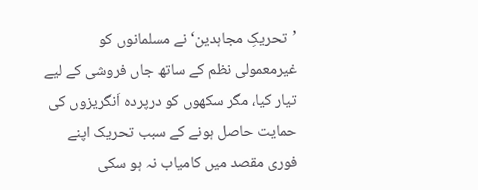’تحریکِ مجاہدین‘ نے مسلمانوں کو غیرمعمولی نظم کے ساتھ جاں فروشی کے لیے تیار کیا، مگر سکھوں کو درپردہ اَنگریزوں کی حمایت حاصل ہونے کے سبب تحریک اپنے فوری مقصد میں کامیاب نہ ہو سکی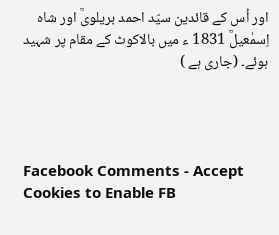اور اُس کے قائدین سیّد احمد بریلویؒ اور شاہ اِسمٰعیلؒ 1831 ء میں بالاکوٹ کے مقام پر شہید ہوئے۔ (جاری ہے )




Facebook Comments - Accept Cookies to Enable FB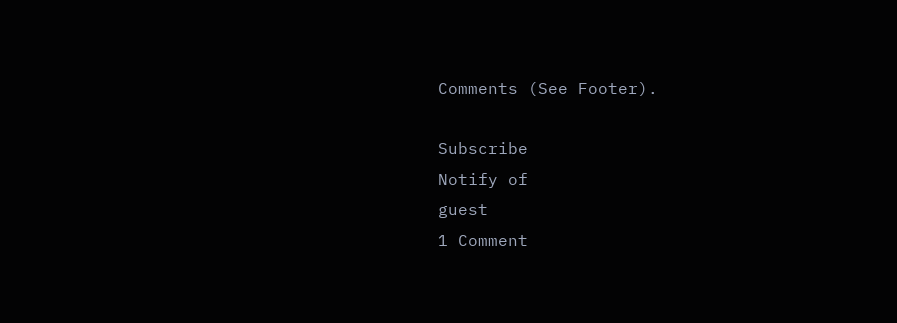Comments (See Footer).

Subscribe
Notify of
guest
1 Comment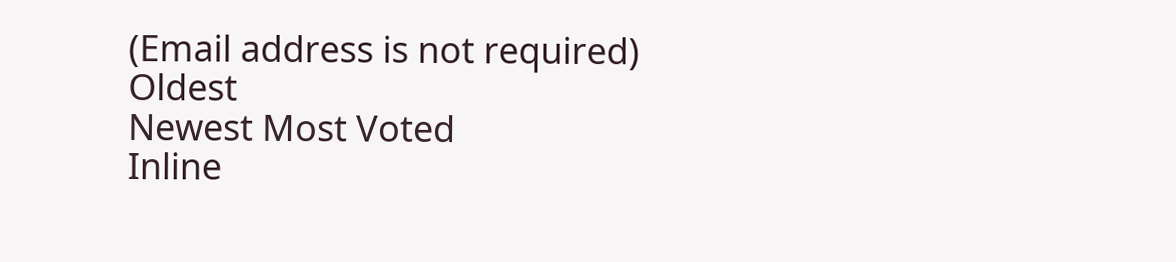(Email address is not required)
Oldest
Newest Most Voted
Inline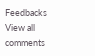Feedbacks
View all comments